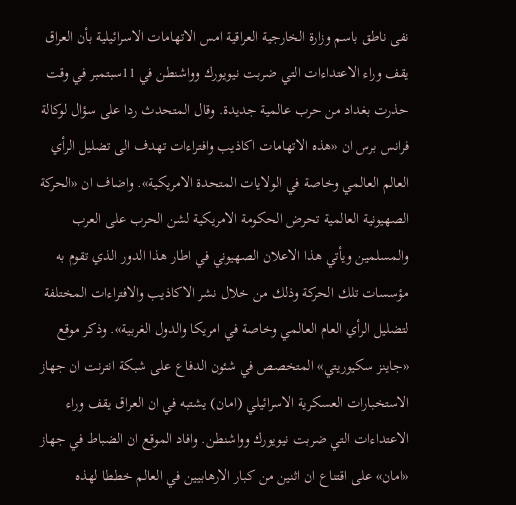نفى ناطق باسم وزارة الخارجية العراقية امس الاتهامات الاسرائيلية بأن العراق يقف وراء الاعتداءات التي ضربت نيويورك وواشنطن في 11سبتمبر في وقت حذرت بغداد من حرب عالمية جديدة. وقال المتحدث ردا على سؤال لوكالة فرانس برس ان «هذه الاتهامات اكاذيب وافتراءات تهدف الى تضليل الرأي العالم العالمي وخاصة في الولايات المتحدة الامريكية». واضاف ان «الحركة الصهيونية العالمية تحرض الحكومة الامريكية لشن الحرب على العرب والمسلمين ويأتي هذا الاعلان الصهيوني في اطار هذا الدور الذي تقوم به مؤسسات تلك الحركة وذلك من خلال نشر الاكاذيب والافتراءات المختلفة لتضليل الرأي العام العالمي وخاصة في امريكا والدول الغربية». وذكر موقع «جاينز سكيوريتي» المتخصص في شئون الدفاع على شبكة انترنت ان جهاز الاستخبارات العسكرية الاسرائيلي (امان) يشتبه في ان العراق يقف وراء الاعتداءات التي ضربت نيويورك وواشنطن. وافاد الموقع ان الضباط في جهاز «امان» على اقتناع ان اثنين من كبار الارهابيين في العالم خططا لهذه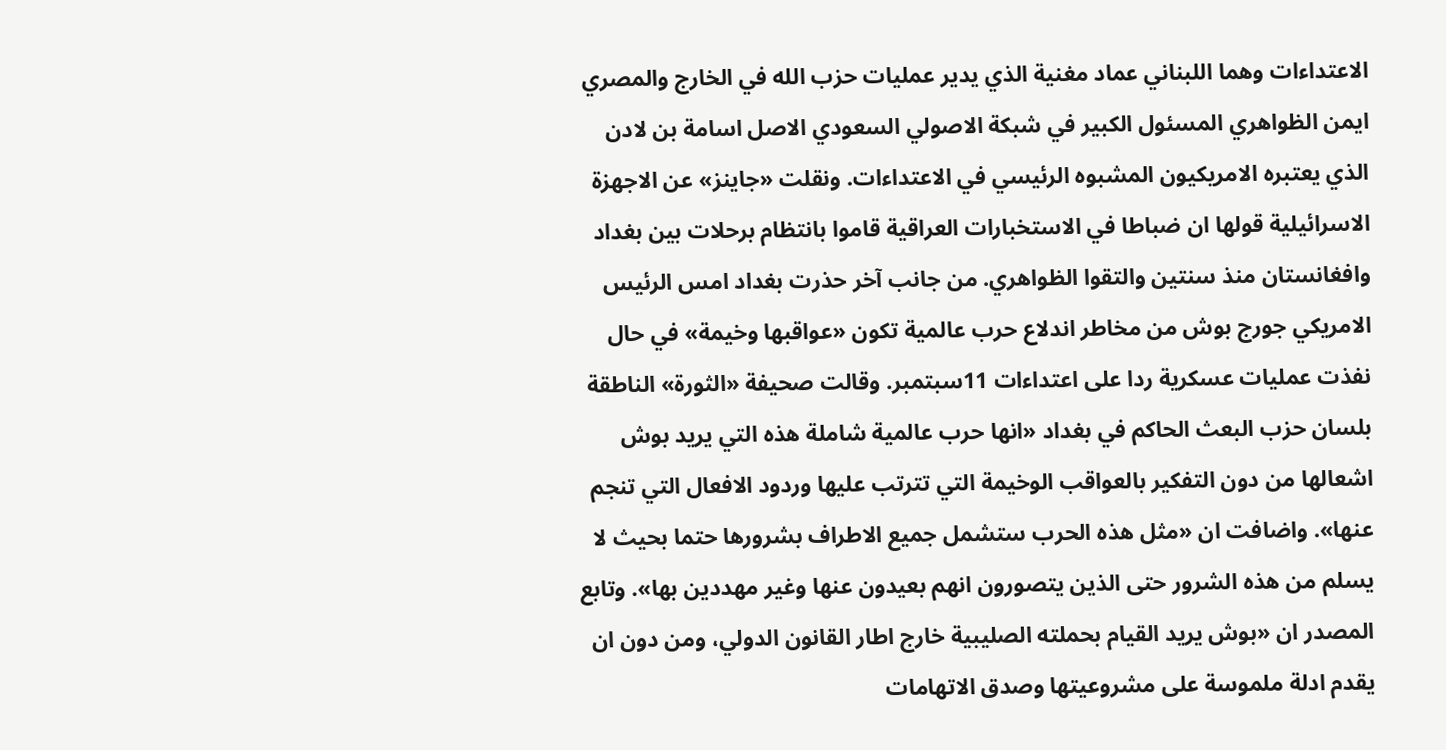الاعتداءات وهما اللبناني عماد مغنية الذي يدير عمليات حزب الله في الخارج والمصري ايمن الظواهري المسئول الكبير في شبكة الاصولي السعودي الاصل اسامة بن لادن الذي يعتبره الامريكيون المشبوه الرئيسي في الاعتداءات. ونقلت «جاينز» عن الاجهزة الاسرائيلية قولها ان ضباطا في الاستخبارات العراقية قاموا بانتظام برحلات بين بغداد وافغانستان منذ سنتين والتقوا الظواهري. من جانب آخر حذرت بغداد امس الرئيس الامريكي جورج بوش من مخاطر اندلاع حرب عالمية تكون «عواقبها وخيمة» في حال نفذت عمليات عسكرية ردا على اعتداءات 11سبتمبر. وقالت صحيفة «الثورة» الناطقة بلسان حزب البعث الحاكم في بغداد «انها حرب عالمية شاملة هذه التي يريد بوش اشعالها من دون التفكير بالعواقب الوخيمة التي تترتب عليها وردود الافعال التي تنجم عنها». واضافت ان «مثل هذه الحرب ستشمل جميع الاطراف بشرورها حتما بحيث لا يسلم من هذه الشرور حتى الذين يتصورون انهم بعيدون عنها وغير مهددين بها». وتابع المصدر ان «بوش يريد القيام بحملته الصليبية خارج اطار القانون الدولي، ومن دون ان يقدم ادلة ملموسة على مشروعيتها وصدق الاتهامات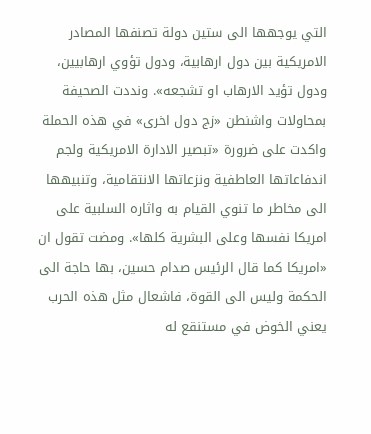التي يوجهها الى ستين دولة تصنفها المصادر الامريكية بين دول ارهابية، ودول تؤوي ارهابيين، ودول تؤيد الارهاب او تشجعه». ونددت الصحيفة بمحاولات واشنطن «زج دول اخرى» في هذه الحملة واكدت على ضرورة «تبصير الادارة الامريكية ولجم اندفاعاتها العاطفية ونزعاتها الانتقامية، وتنبيهها الى مخاطر ما تنوي القيام به واثاره السلبية على امريكا نفسها وعلى البشرية كلها». ومضت تقول ان «امريكا كما قال الرئيس صدام حسين، بها حاجة الى الحكمة وليس الى القوة، فاشعال مثل هذه الحرب يعني الخوض في مستنقع له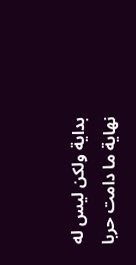بداية ولكن ليس له نهاية ما دامت حربا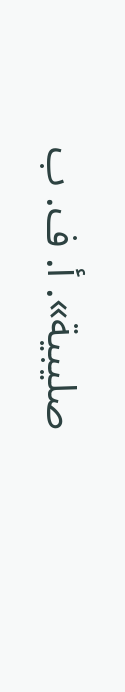صليبية». أ. ف. ب